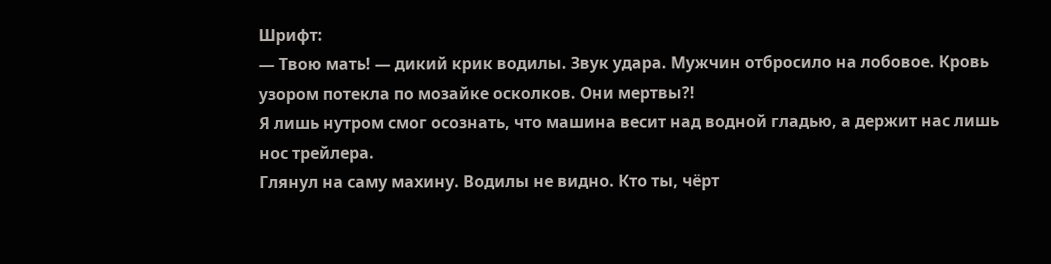Шрифт:
— Твою мать! — дикий крик водилы. Звук удара. Мужчин отбросило на лобовое. Кровь узором потекла по мозайке осколков. Они мертвы?!
Я лишь нутром смог осознать, что машина весит над водной гладью, а держит нас лишь нос трейлера.
Глянул на саму махину. Водилы не видно. Кто ты, чёрт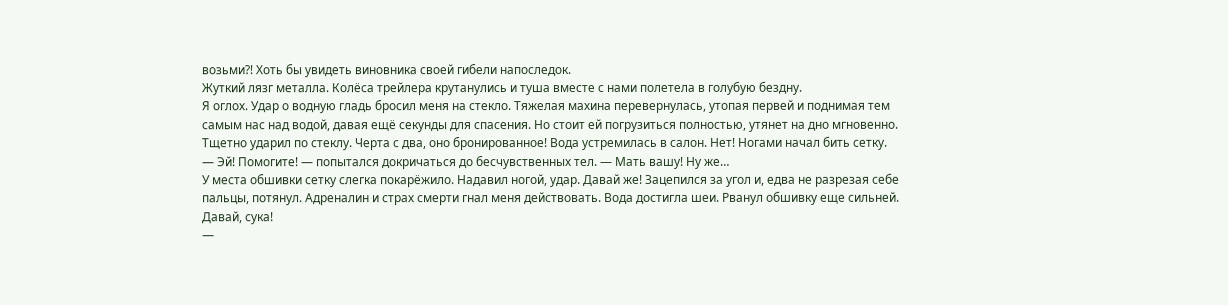возьми?! Хоть бы увидеть виновника своей гибели напоследок.
Жуткий лязг металла. Колёса трейлера крутанулись и туша вместе с нами полетела в голубую бездну.
Я оглох. Удар о водную гладь бросил меня на стекло. Тяжелая махина перевернулась, утопая первей и поднимая тем самым нас над водой, давая ещё секунды для спасения. Но стоит ей погрузиться полностью, утянет на дно мгновенно.
Тщетно ударил по стеклу. Черта с два, оно бронированное! Вода устремилась в салон. Нет! Ногами начал бить сетку.
— Эй! Помогите! — попытался докричаться до бесчувственных тел. — Мать вашу! Ну же…
У места обшивки сетку слегка покарёжило. Надавил ногой, удар. Давай же! Зацепился за угол и, едва не разрезая себе пальцы, потянул. Адреналин и страх смерти гнал меня действовать. Вода достигла шеи. Рванул обшивку еще сильней. Давай, сука!
—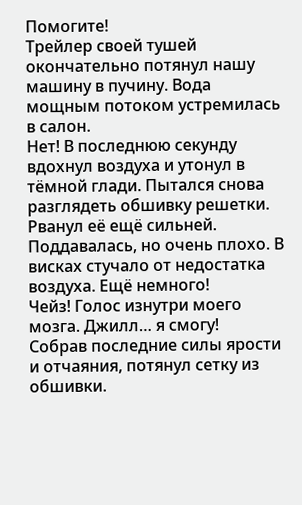Помогите!
Трейлер своей тушей окончательно потянул нашу машину в пучину. Вода мощным потоком устремилась в салон.
Нет! В последнюю секунду вдохнул воздуха и утонул в тёмной глади. Пытался снова разглядеть обшивку решетки. Рванул её ещё сильней. Поддавалась, но очень плохо. В висках стучало от недостатка воздуха. Ещё немного!
Чейз! Голос изнутри моего мозга. Джилл… я смогу!
Собрав последние силы ярости и отчаяния, потянул сетку из обшивки.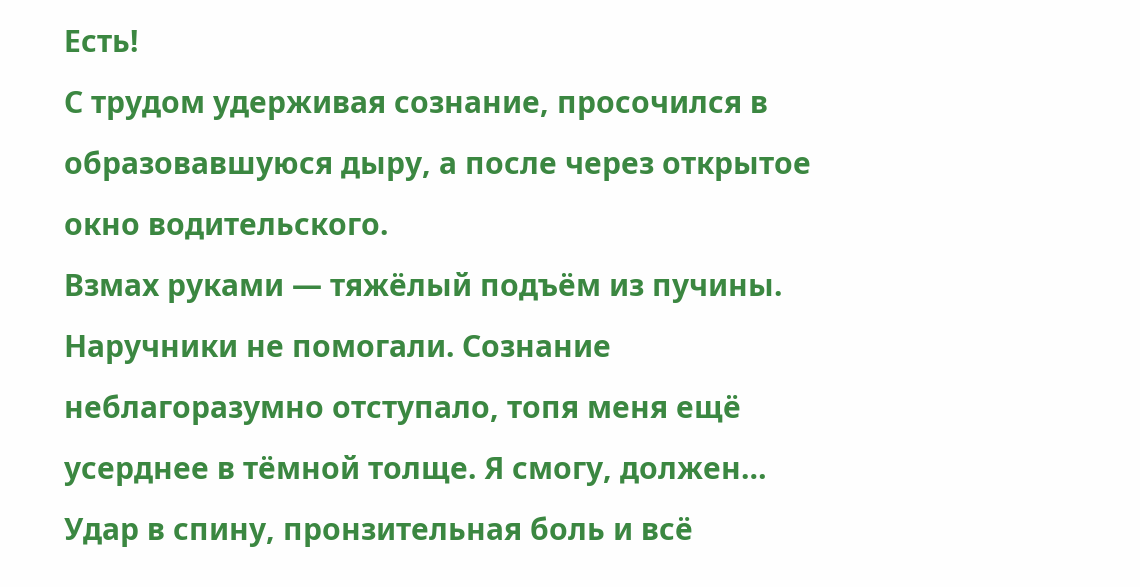Есть!
С трудом удерживая сознание, просочился в образовавшуюся дыру, а после через открытое окно водительского.
Взмах руками — тяжёлый подъём из пучины. Наручники не помогали. Сознание неблагоразумно отступало, топя меня ещё усерднее в тёмной толще. Я смогу, должен…
Удар в спину, пронзительная боль и всё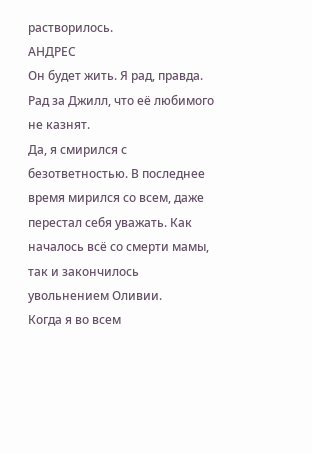растворилось.
АНДРЕС
Он будет жить. Я рад, правда. Рад за Джилл, что её любимого не казнят.
Да, я смирился с безответностью. В последнее время мирился со всем, даже перестал себя уважать. Как началось всё со смерти мамы, так и закончилось увольнением Оливии.
Когда я во всем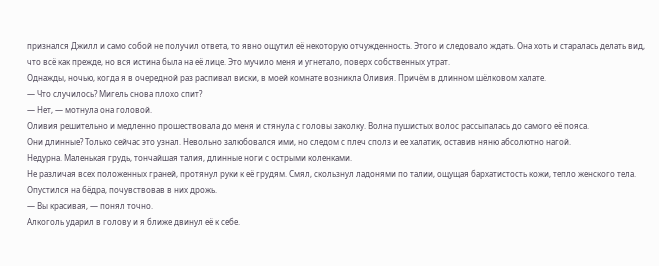признался Джилл и само собой не получил ответа, то явно ощутил её некоторую отчужденность. Этого и следовало ждать. Она хоть и старалась делать вид, что всё как прежде, но вся истина была на её лице. Это мучило меня и угнетало, поверх собственных утрат.
Однажды, ночью, когда я в очередной раз распивал виски, в моей комнате возникла Оливия. Причём в длинном шёлковом халате.
— Что случилось? Мигель снова плохо спит?
— Нет, — мотнула она головой.
Оливия решительно и медленно прошествовала до меня и стянула с головы заколку. Волна пушистых волос рассыпалась до самого её пояса.
Они длинные? Только сейчас это узнал. Невольно залюбовался ими, но следом с плеч сполз и ее халатик, оставив няню абсолютно нагой.
Недурна. Маленькая грудь, тончайшая талия, длинные ноги с острыми коленками.
Не различая всех положенных граней, протянул руки к её грудям. Смял, скользнул ладонями по талии, ощущая бархатистость кожи, тепло женского тела. Опустился на бёдра, почувствовав в них дрожь.
— Вы красивая, — понял точно.
Алкоголь ударил в голову и я ближе двинул её к себе.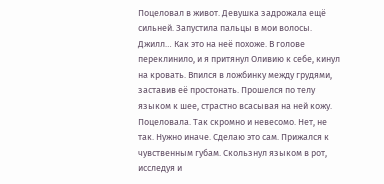Поцеловал в живот. Девушка задрожала ещё сильней. Запустила пальцы в мои волосы. Джилл… Как это на неё похоже. В голове переклинило, и я притянул Оливию к себе, кинул на кровать. Впился в ложбинку между грудями, заставив её простонать. Прошелся по телу языком к шее, страстно всасывая на ней кожу.
Поцеловала. Так скромно и невесомо. Нет, не так. Нужно иначе. Сделаю это сам. Прижался к чувственным губам. Скользнул языком в рот, исследуя и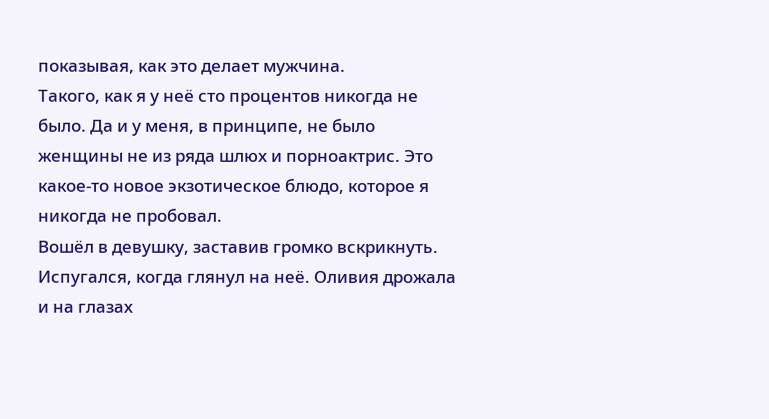показывая, как это делает мужчина.
Такого, как я у неё сто процентов никогда не было. Да и у меня, в принципе, не было женщины не из ряда шлюх и порноактрис. Это какое-то новое экзотическое блюдо, которое я никогда не пробовал.
Вошёл в девушку, заставив громко вскрикнуть. Испугался, когда глянул на неё. Оливия дрожала и на глазах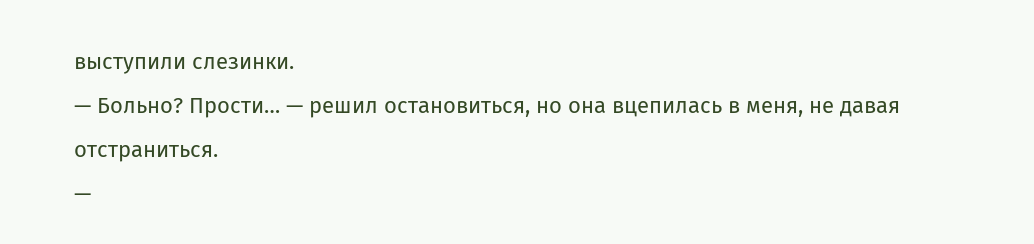выступили слезинки.
— Больно? Прости… — решил остановиться, но она вцепилась в меня, не давая отстраниться.
—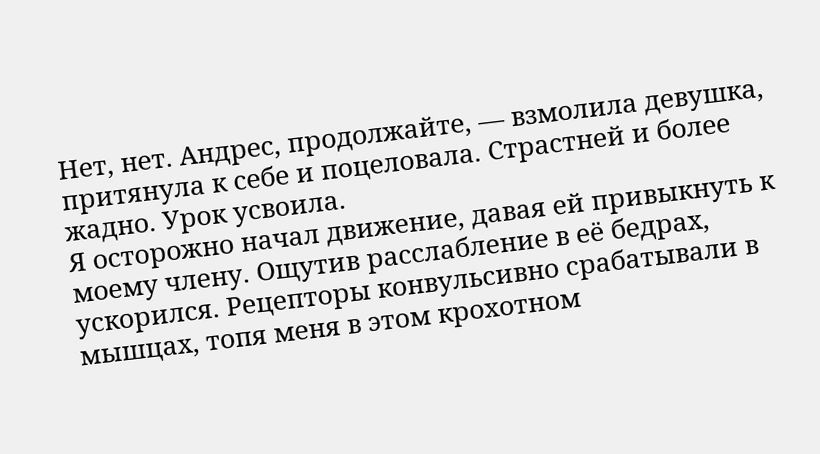Нет, нет. Андрес, продолжайте, — взмолила девушка, притянула к себе и поцеловала. Страстней и более жадно. Урок усвоила.
Я осторожно начал движение, давая ей привыкнуть к моему члену. Ощутив расслабление в её бедрах, ускорился. Рецепторы конвульсивно срабатывали в мышцах, топя меня в этом крохотном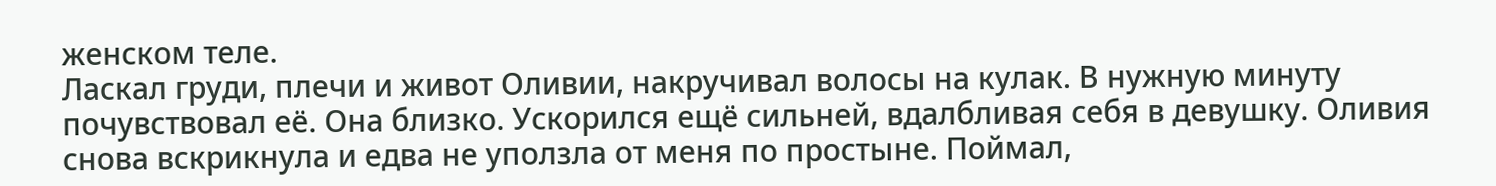женском теле.
Ласкал груди, плечи и живот Оливии, накручивал волосы на кулак. В нужную минуту почувствовал её. Она близко. Ускорился ещё сильней, вдалбливая себя в девушку. Оливия снова вскрикнула и едва не уползла от меня по простыне. Поймал,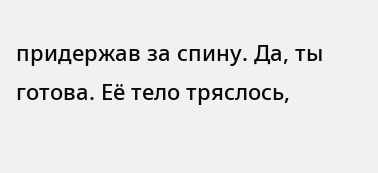придержав за спину. Да, ты готова. Её тело тряслось,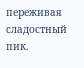переживая сладостный пик.